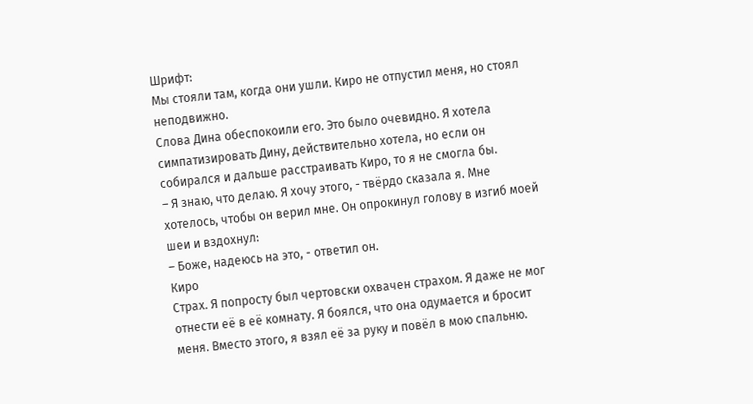Шрифт:
Мы стояли там, когда они ушли. Киро не отпустил меня, но стоял неподвижно.
Слова Дина обеспокоили его. Это было очевидно. Я хотела симпатизировать Дину, действительно хотела, но если он собирался и дальше расстраивать Киро, то я не смогла бы.
– Я знаю, что делаю. Я хочу этого, - твёрдо сказала я. Мне хотелось, чтобы он верил мне. Он опрокинул голову в изгиб моей шеи и вздохнул:
– Боже, надеюсь на это, - ответил он.
Киро
Страх. Я попросту был чертовски охвачен страхом. Я даже не мог отнести её в её комнату. Я боялся, что она одумается и бросит меня. Вместо этого, я взял её за руку и повёл в мою спальню.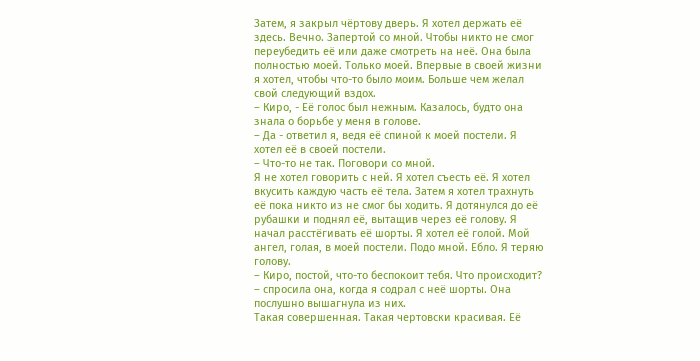Затем, я закрыл чёртову дверь. Я хотел держать её здесь. Вечно. Запертой со мной. Чтобы никто не смог переубедить её или даже смотреть на неё. Она была полностью моей. Только моей. Впервые в своей жизни я хотел, чтобы что-то было моим. Больше чем желал свой следующий вздох.
– Киро, - Её голос был нежным. Казалось, будто она знала о борьбе у меня в голове.
– Да - ответил я, ведя её спиной к моей постели. Я хотел её в своей постели.
– Что-то не так. Поговори со мной.
Я не хотел говорить с ней. Я хотел съесть её. Я хотел вкусить каждую часть её тела. Затем я хотел трахнуть её пока никто из не смог бы ходить. Я дотянулся до её рубашки и поднял её, вытащив через её голову. Я начал расстёгивать её шорты. Я хотел её голой. Мой ангел, голая, в моей постели. Подо мной. Ебло. Я теряю голову.
– Киро, постой, что-то беспокоит тебя. Что происходит?
– спросила она, когда я содрал с неё шорты. Она послушно вышагнула из них.
Такая совершенная. Такая чертовски красивая. Её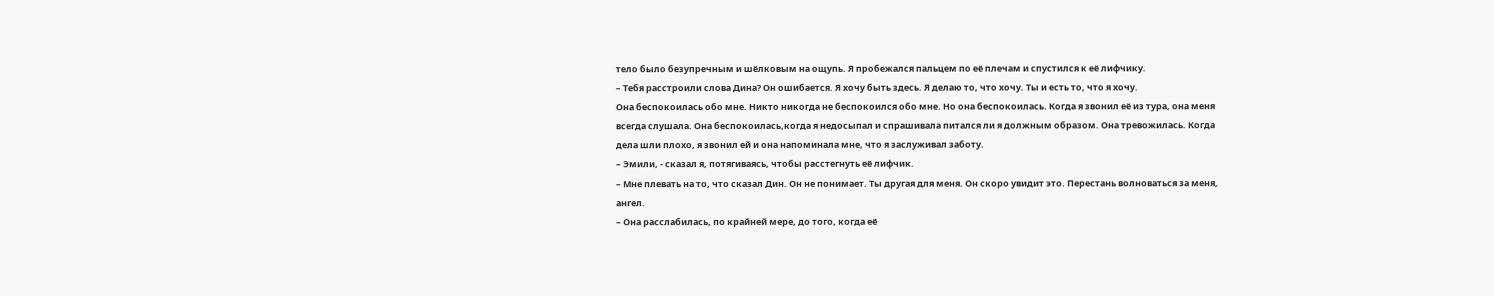тело было безупречным и шёлковым на ощупь. Я пробежался пальцем по её плечам и спустился к её лифчику.
– Тебя расстроили слова Дина? Он ошибается. Я хочу быть здесь. Я делаю то, что хочу. Ты и есть то, что я хочу.
Она беспокоилась обо мне. Никто никогда не беспокоился обо мне. Но она беспокоилась. Когда я звонил её из тура, она меня всегда слушала. Она беспокоилась,когда я недосыпал и спрашивала питался ли я должным образом. Она тревожилась. Когда дела шли плохо, я звонил ей и она напоминала мне, что я заслуживал заботу.
– Эмили, - сказал я, потягиваясь, чтобы расстегнуть её лифчик.
– Мне плевать на то, что сказал Дин. Он не понимает. Ты другая для меня. Он скоро увидит это. Перестань волноваться за меня, ангел.
– Она расслабилась, по крайней мере, до того, когда её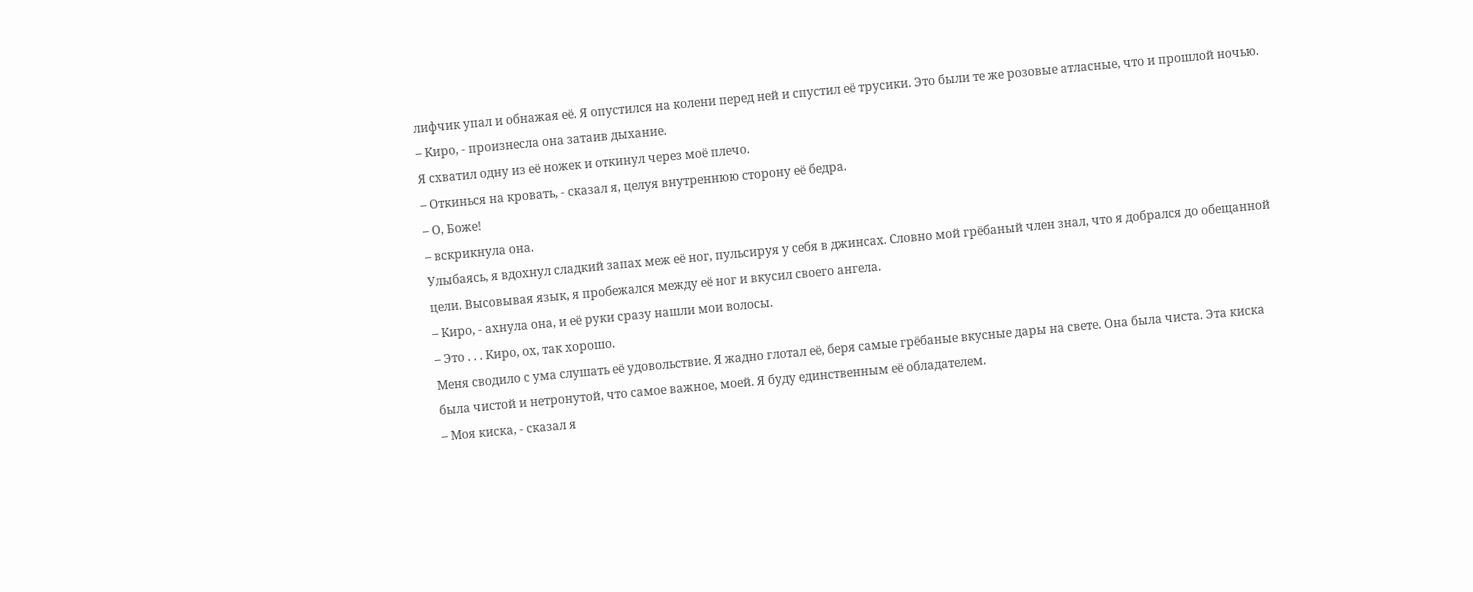лифчик упал и обнажая её. Я опустился на колени перед ней и спустил её трусики. Это были те же розовые атласные, что и прошлой ночью.
– Киро, - произнесла она затаив дыхание.
Я схватил одну из её ножек и откинул через моё плечо.
– Откинься на кровать, - сказал я, целуя внутреннюю сторону её бедра.
– О, Боже!
– вскрикнула она.
Улыбаясь, я вдохнул сладкий запах меж её ног, пульсируя у себя в джинсах. Словно мой грёбаный член знал, что я добрался до обещанной цели. Высовывая язык, я пробежался между её ног и вкусил своего ангела.
– Киро, - ахнула она, и её руки сразу нашли мои волосы.
– Это . . . Киро, ох, так хорошо.
Меня сводило с ума слушать её удовольствие. Я жадно глотал её, беря самые грёбаные вкусные дары на свете. Она была чиста. Эта киска была чистой и нетронутой, что самое важное, моей. Я буду единственным её обладателем.
– Моя киска, - сказал я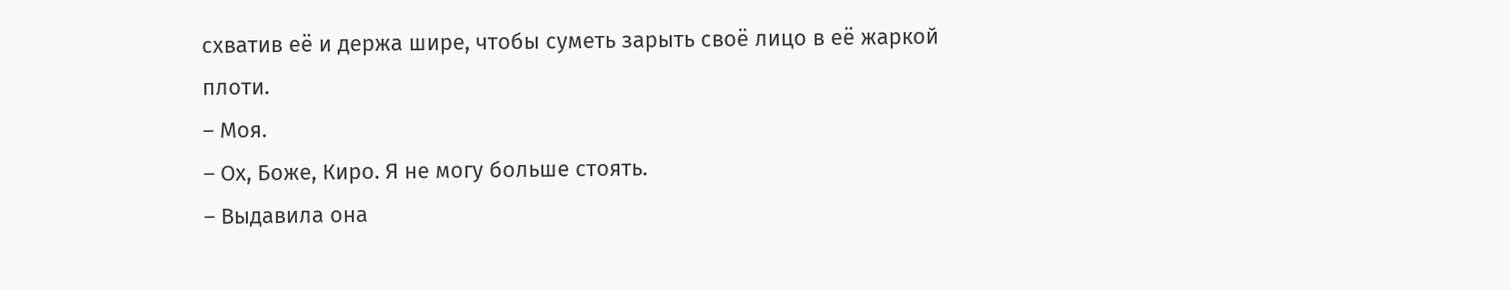схватив её и держа шире, чтобы суметь зарыть своё лицо в её жаркой плоти.
– Моя.
– Ох, Боже, Киро. Я не могу больше стоять.
– Выдавила она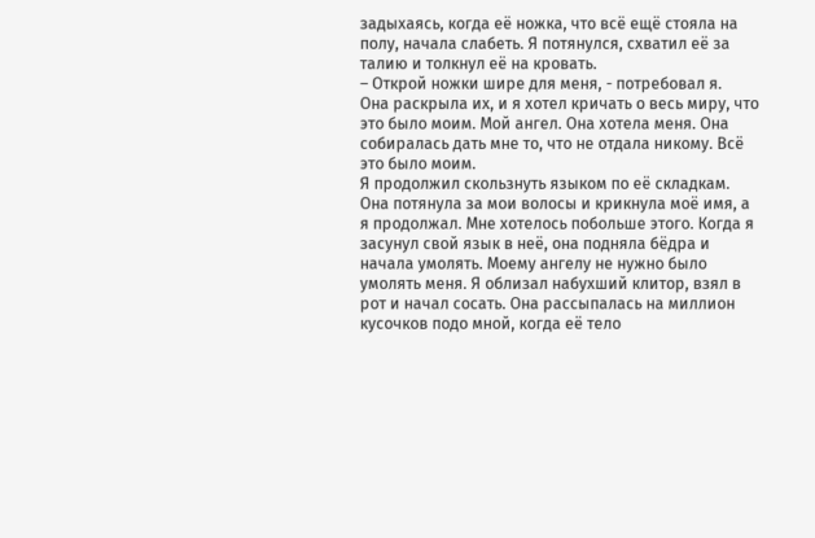задыхаясь, когда её ножка, что всё ещё стояла на полу, начала слабеть. Я потянулся, схватил её за талию и толкнул её на кровать.
– Открой ножки шире для меня, - потребовал я.
Она раскрыла их, и я хотел кричать о весь миру, что это было моим. Мой ангел. Она хотела меня. Она собиралась дать мне то, что не отдала никому. Всё это было моим.
Я продолжил скользнуть языком по её складкам. Она потянула за мои волосы и крикнула моё имя, а я продолжал. Мне хотелось побольше этого. Когда я засунул свой язык в неё, она подняла бёдра и начала умолять. Моему ангелу не нужно было умолять меня. Я облизал набухший клитор, взял в рот и начал сосать. Она рассыпалась на миллион кусочков подо мной, когда её тело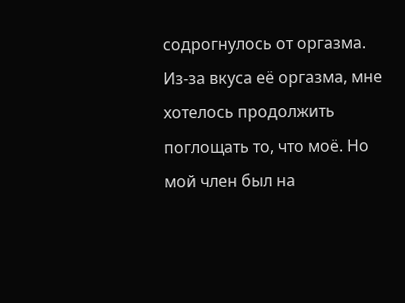содрогнулось от оргазма.
Из-за вкуса её оргазма, мне хотелось продолжить поглощать то, что моё. Но мой член был на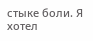стыке боли. Я хотел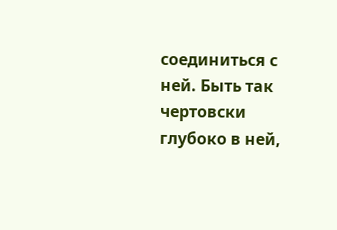соединиться с ней. Быть так чертовски глубоко в ней,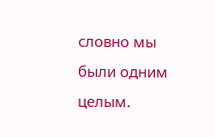словно мы были одним целым.